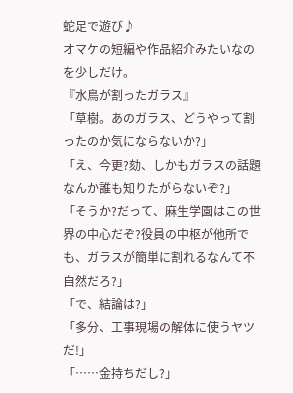蛇足で遊び♪
オマケの短編や作品紹介みたいなのを少しだけ。
『水鳥が割ったガラス』
「草樹。あのガラス、どうやって割ったのか気にならないか?」
「え、今更?劾、しかもガラスの話題なんか誰も知りたがらないぞ?」
「そうか?だって、麻生学園はこの世界の中心だぞ?役員の中枢が他所でも、ガラスが簡単に割れるなんて不自然だろ?」
「で、結論は?」
「多分、工事現場の解体に使うヤツだ!」
「……金持ちだし?」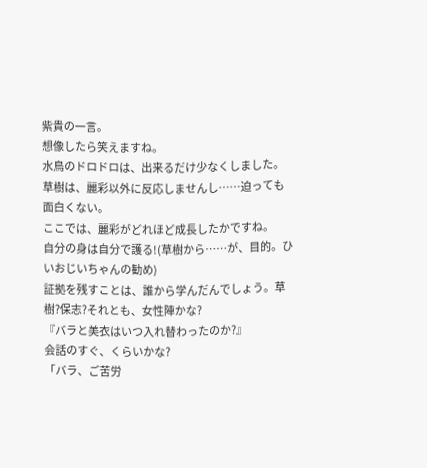紫貴の一言。
想像したら笑えますね。
水鳥のドロドロは、出来るだけ少なくしました。
草樹は、麗彩以外に反応しませんし……迫っても面白くない。
ここでは、麗彩がどれほど成長したかですね。
自分の身は自分で護る!(草樹から……が、目的。ひいおじいちゃんの勧め)
証拠を残すことは、誰から学んだんでしょう。草樹?保志?それとも、女性陣かな?
『バラと美衣はいつ入れ替わったのか?』
会話のすぐ、くらいかな?
「バラ、ご苦労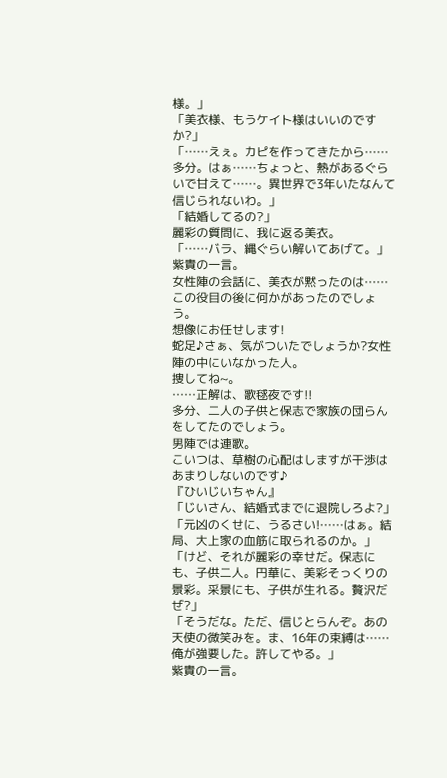様。」
「美衣様、もうケイト様はいいのですか?」
「……えぇ。カピを作ってきたから……多分。はぁ……ちょっと、熱があるぐらいで甘えて……。異世界で3年いたなんて信じられないわ。」
「結婚してるの?」
麗彩の質問に、我に返る美衣。
「……バラ、縄ぐらい解いてあげて。」
紫貴の一言。
女性陣の会話に、美衣が黙ったのは……この役目の後に何かがあったのでしょう。
想像にお任せします!
蛇足♪さぁ、気がついたでしょうか?女性陣の中にいなかった人。
捜してね~。
……正解は、歌毬夜です!!
多分、二人の子供と保志で家族の団らんをしてたのでしょう。
男陣では連歌。
こいつは、草樹の心配はしますが干渉はあまりしないのです♪
『ひいじいちゃん』
「じいさん、結婚式までに退院しろよ?」
「元凶のくせに、うるさい!……はぁ。結局、大上家の血筋に取られるのか。」
「けど、それが麗彩の幸せだ。保志にも、子供二人。円華に、美彩そっくりの景彩。采景にも、子供が生れる。贅沢だぜ?」
「そうだな。ただ、信じとらんぞ。あの天使の微笑みを。ま、16年の束縛は……俺が強要した。許してやる。」
紫貴の一言。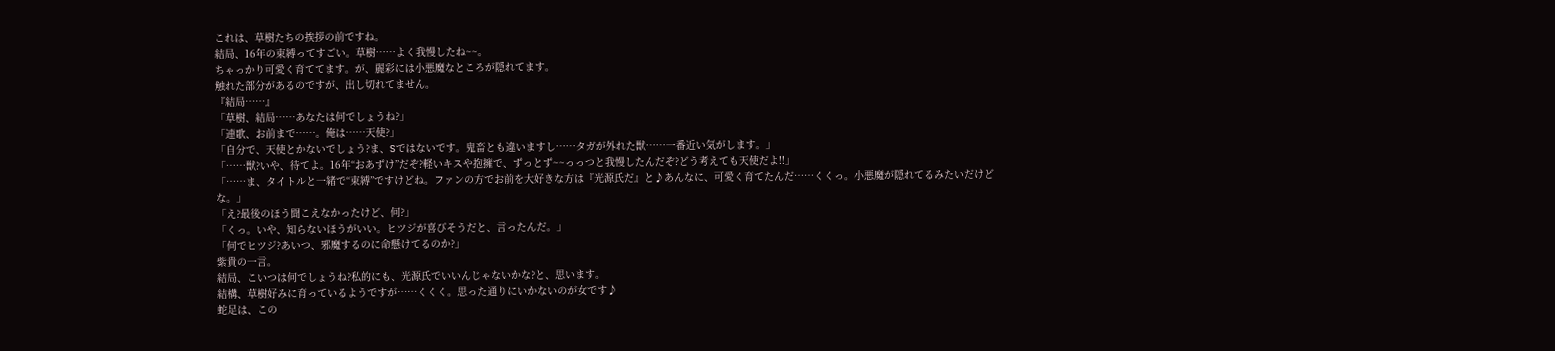これは、草樹たちの挨拶の前ですね。
結局、16年の束縛ってすごい。草樹……よく我慢したね~~。
ちゃっかり可愛く育ててます。が、麗彩には小悪魔なところが隠れてます。
触れた部分があるのですが、出し切れてません。
『結局……』
「草樹、結局……あなたは何でしょうね?」
「連歌、お前まで……。俺は……天使?」
「自分で、天使とかないでしょう?ま、Sではないです。鬼畜とも違いますし……タガが外れた獣……一番近い気がします。」
「……獣?いや、待てよ。16年“おあずけ”だぞ?軽いキスや抱擁で、ずっとず~~っっつと我慢したんだぞ?どう考えても天使だよ!!」
「……ま、タイトルと一緒で“束縛”ですけどね。ファンの方でお前を大好きな方は『光源氏だ』と♪あんなに、可愛く育てたんだ……くくっ。小悪魔が隠れてるみたいだけどな。」
「え?最後のほう聞こえなかったけど、何?」
「くっ。いや、知らないほうがいい。ヒツジが喜びそうだと、言ったんだ。」
「何でヒツジ?あいつ、邪魔するのに命懸けてるのか?」
紫貴の一言。
結局、こいつは何でしょうね?私的にも、光源氏でいいんじゃないかな?と、思います。
結構、草樹好みに育っているようですが……くくく。思った通りにいかないのが女です♪
蛇足は、この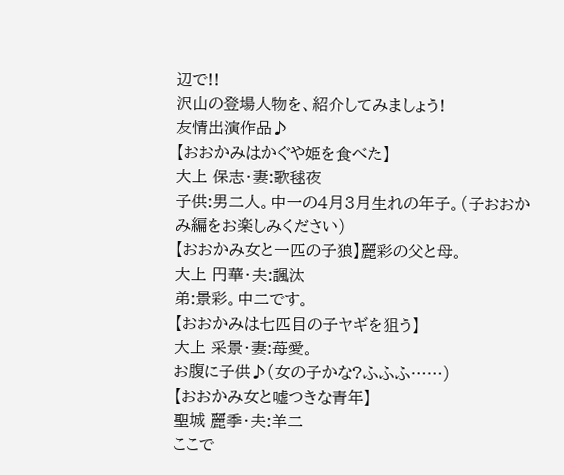辺で!!
沢山の登場人物を、紹介してみましょう!
友情出演作品♪
【おおかみはかぐや姫を食べた】
大上 保志・妻:歌毬夜
子供:男二人。中一の4月3月生れの年子。(子おおかみ編をお楽しみください)
【おおかみ女と一匹の子狼】麗彩の父と母。
大上 円華・夫:諷汰
弟:景彩。中二です。
【おおかみは七匹目の子ヤギを狙う】
大上 采景・妻:苺愛。
お腹に子供♪(女の子かな?ふふふ……)
【おおかみ女と嘘つきな青年】
聖城 麗季・夫:羊二
ここで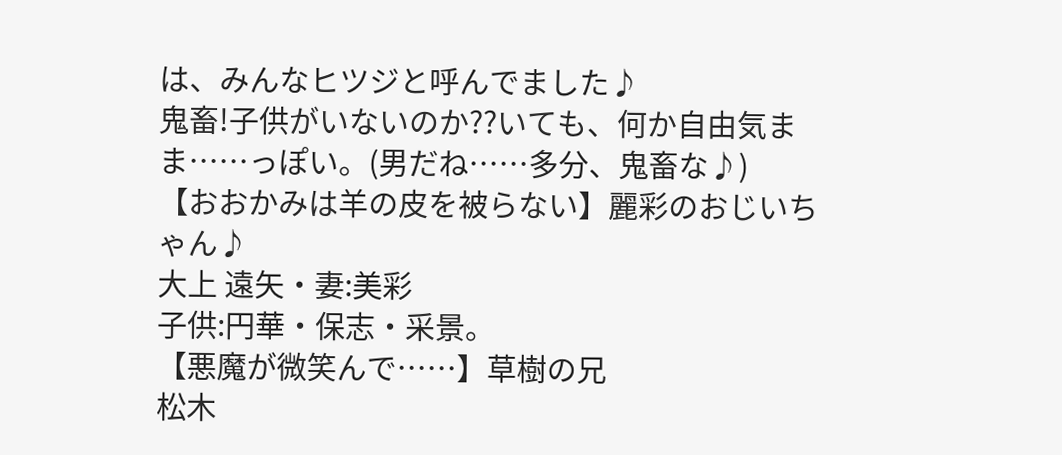は、みんなヒツジと呼んでました♪
鬼畜!子供がいないのか??いても、何か自由気まま……っぽい。(男だね……多分、鬼畜な♪)
【おおかみは羊の皮を被らない】麗彩のおじいちゃん♪
大上 遠矢・妻:美彩
子供:円華・保志・采景。
【悪魔が微笑んで……】草樹の兄
松木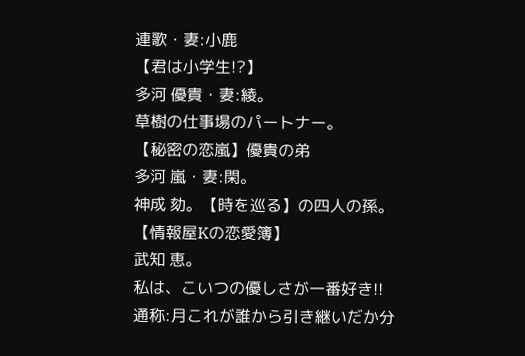連歌・妻:小鹿
【君は小学生!?】
多河 優貴・妻:綾。
草樹の仕事場のパートナー。
【秘密の恋嵐】優貴の弟
多河 嵐・妻:閑。
神成 劾。【時を巡る】の四人の孫。
【情報屋Kの恋愛簿】
武知 恵。
私は、こいつの優しさが一番好き!!
通称:月これが誰から引き継いだか分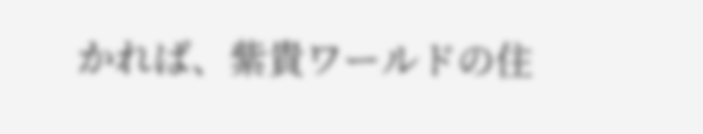かれば、紫貴ワールドの住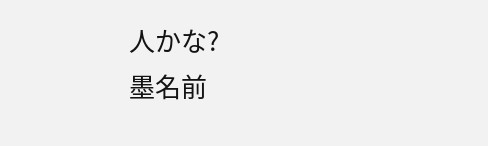人かな?
墨名前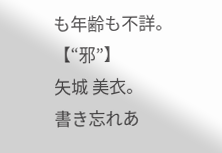も年齢も不詳。
【“邪”】
矢城 美衣。
書き忘れあ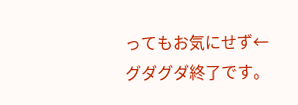ってもお気にせず←
グダグダ終了です。